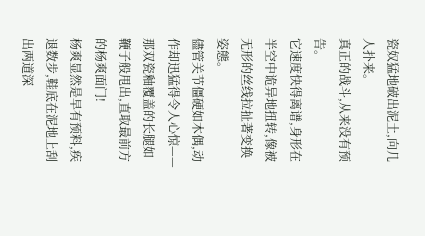瓷奴猛地破出泥土,向几人扑来。
真正的战斗,从来没有预告。
它速度快得离谱,身形在半空中诡异地扭转,像被无形的丝线拉扯著变换姿態。
儘管关节僵硬如木偶,动作却迅猛得令人心惊——那双瓷釉覆盖的长腿如鞭子般甩出,直取最前方的杨爽面门!
杨爽显然是早有预料,疾退数步,鞋底在泥地上刮出两道深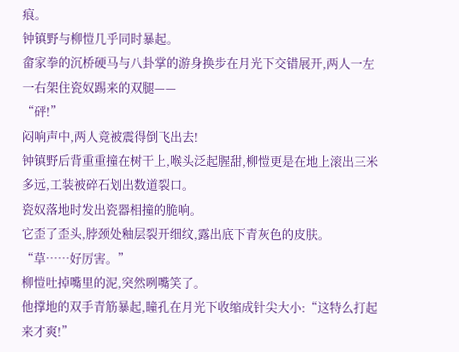痕。
钟镇野与柳愷几乎同时暴起。
畲家拳的沉桥硬马与八卦掌的游身换步在月光下交错展开,两人一左一右架住瓷奴踢来的双腿——
“砰!”
闷响声中,两人竟被震得倒飞出去!
钟镇野后背重重撞在树干上,喉头泛起腥甜,柳愷更是在地上滚出三米多远,工装被碎石划出数道裂口。
瓷奴落地时发出瓷器相撞的脆响。
它歪了歪头,脖颈处釉层裂开细纹,露出底下青灰色的皮肤。
“草……好厉害。”
柳愷吐掉嘴里的泥,突然咧嘴笑了。
他撑地的双手青筋暴起,瞳孔在月光下收缩成针尖大小:“这特么打起来才爽!”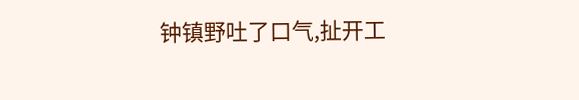钟镇野吐了口气,扯开工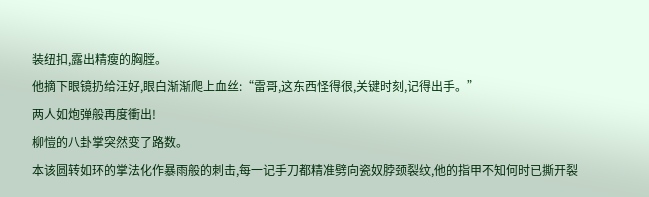装纽扣,露出精瘦的胸膛。
他摘下眼镜扔给汪好,眼白渐渐爬上血丝:“雷哥,这东西怪得很,关键时刻,记得出手。”
两人如炮弹般再度衝出!
柳愷的八卦掌突然变了路数。
本该圆转如环的掌法化作暴雨般的刺击,每一记手刀都精准劈向瓷奴脖颈裂纹,他的指甲不知何时已撕开裂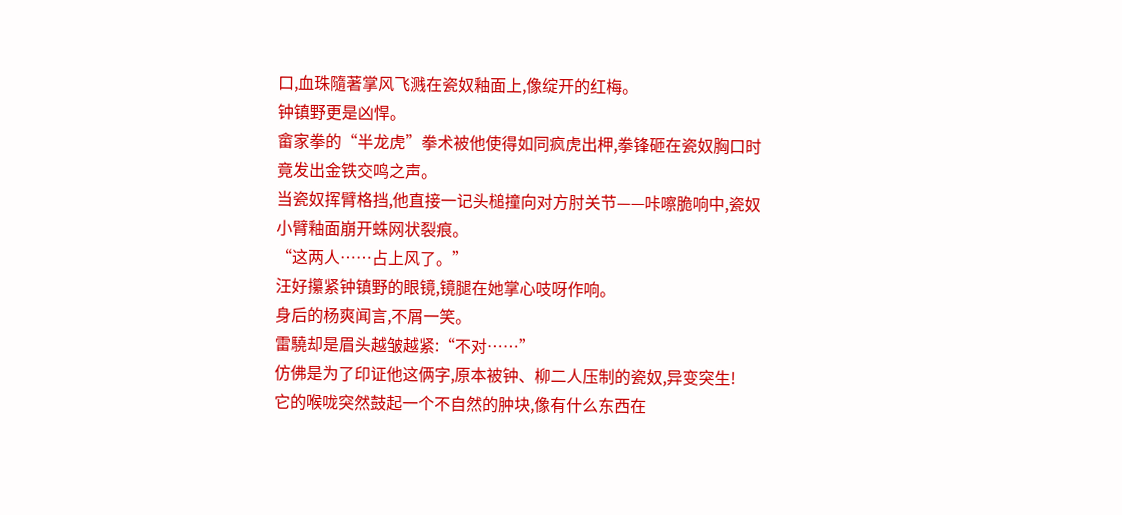口,血珠隨著掌风飞溅在瓷奴釉面上,像绽开的红梅。
钟镇野更是凶悍。
畲家拳的“半龙虎”拳术被他使得如同疯虎出柙,拳锋砸在瓷奴胸口时竟发出金铁交鸣之声。
当瓷奴挥臂格挡,他直接一记头槌撞向对方肘关节——咔嚓脆响中,瓷奴小臂釉面崩开蛛网状裂痕。
“这两人……占上风了。”
汪好攥紧钟镇野的眼镜,镜腿在她掌心吱呀作响。
身后的杨爽闻言,不屑一笑。
雷驍却是眉头越皱越紧:“不对……”
仿佛是为了印证他这俩字,原本被钟、柳二人压制的瓷奴,异变突生!
它的喉咙突然鼓起一个不自然的肿块,像有什么东西在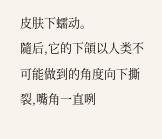皮肤下蠕动。
隨后,它的下頜以人类不可能做到的角度向下撕裂,嘴角一直咧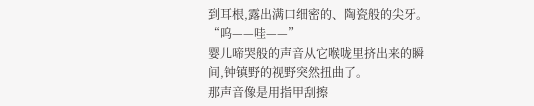到耳根,露出满口细密的、陶瓷般的尖牙。
“呜——哇——”
婴儿啼哭般的声音从它喉咙里挤出来的瞬间,钟镇野的视野突然扭曲了。
那声音像是用指甲刮擦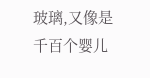玻璃,又像是千百个婴儿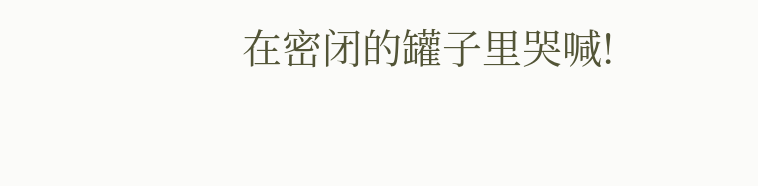在密闭的罐子里哭喊!